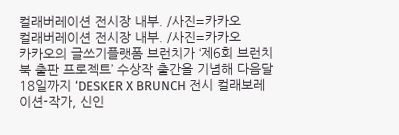컬래버레이션 전시장 내부. /사진=카카오
컬래버레이션 전시장 내부. /사진=카카오
카카오의 글쓰기플랫폼 브런치가 ‘제6회 브런치북 출판 프로젝트’ 수상작 출간을 기념해 다음달 18일까지 ‘DESKER X BRUNCH 전시 컬래보레이션-작가, 신인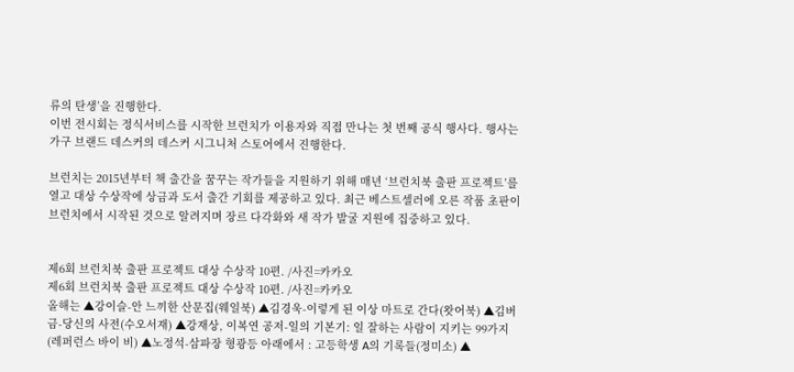류의 탄생’을 진행한다.
이번 전시회는 정식서비스를 시작한 브런치가 이용자와 직접 만나는 첫 번째 공식 행사다. 행사는 가구 브랜드 데스커의 데스커 시그니처 스토어에서 진행한다.

브런치는 2015년부터 책 출간을 꿈꾸는 작가들을 지원하기 위해 매년 ‘브런치북 출판 프로젝트’를 열고 대상 수상작에 상금과 도서 출간 기회를 제공하고 있다. 최근 베스트셀러에 오른 작품 초판이 브런치에서 시작된 것으로 알려지며 장르 다각화와 새 작가 발굴 지원에 집중하고 있다.


제6회 브런치북 출판 프로젝트 대상 수상작 10편. /사진=카카오
제6회 브런치북 출판 프로젝트 대상 수상작 10편. /사진=카카오
올해는 ▲강이슬-안 느끼한 산문집(웨일북) ▲김경욱-이렇게 된 이상 마트로 간다(왓어북) ▲김버금-당신의 사전(수오서재) ▲강재상, 이복연 공저-일의 기본기: 일 잘하는 사람이 지키는 99가지(레퍼런스 바이 비) ▲노정석-삼파장 형광등 아래에서 : 고등학생 A의 기록들(정미소) ▲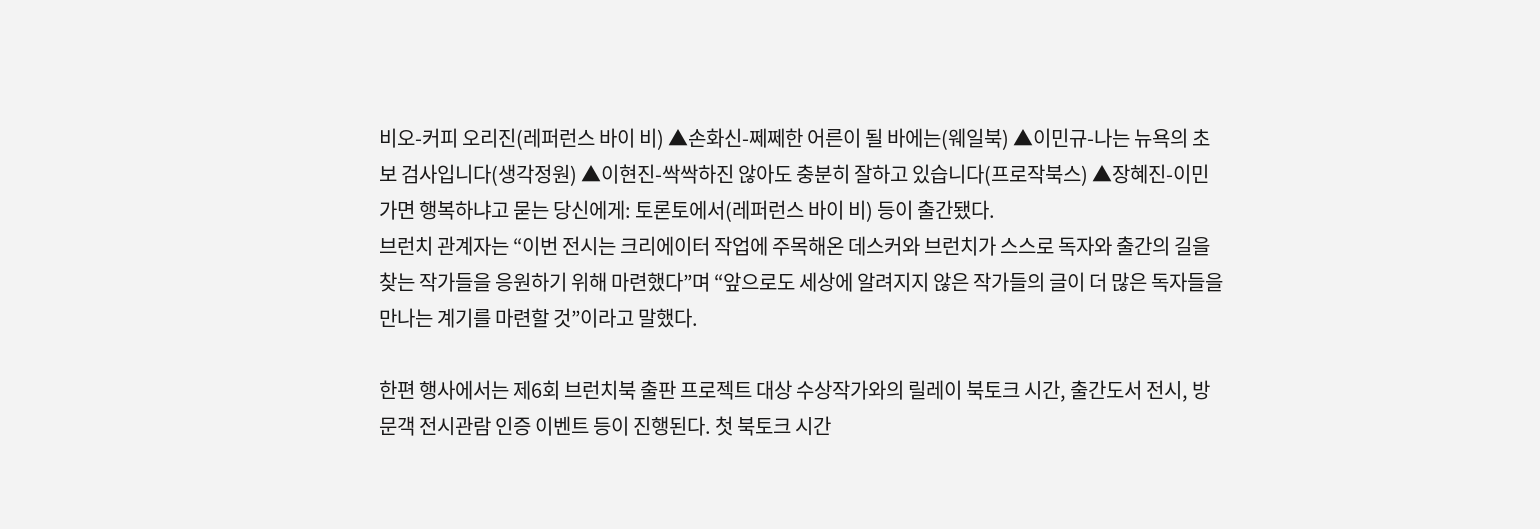비오-커피 오리진(레퍼런스 바이 비) ▲손화신-쩨쩨한 어른이 될 바에는(웨일북) ▲이민규-나는 뉴욕의 초보 검사입니다(생각정원) ▲이현진-싹싹하진 않아도 충분히 잘하고 있습니다(프로작북스) ▲장혜진-이민 가면 행복하냐고 묻는 당신에게: 토론토에서(레퍼런스 바이 비) 등이 출간됐다.
브런치 관계자는 “이번 전시는 크리에이터 작업에 주목해온 데스커와 브런치가 스스로 독자와 출간의 길을 찾는 작가들을 응원하기 위해 마련했다”며 “앞으로도 세상에 알려지지 않은 작가들의 글이 더 많은 독자들을 만나는 계기를 마련할 것”이라고 말했다.

한편 행사에서는 제6회 브런치북 출판 프로젝트 대상 수상작가와의 릴레이 북토크 시간, 출간도서 전시, 방문객 전시관람 인증 이벤트 등이 진행된다. 첫 북토크 시간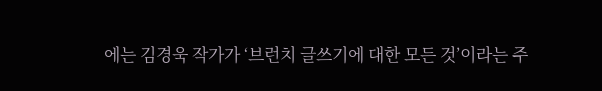에는 김경욱 작가가 ‘브런치 글쓰기에 대한 모든 것’이라는 주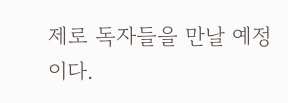제로 독자들을 만날 예정이다.